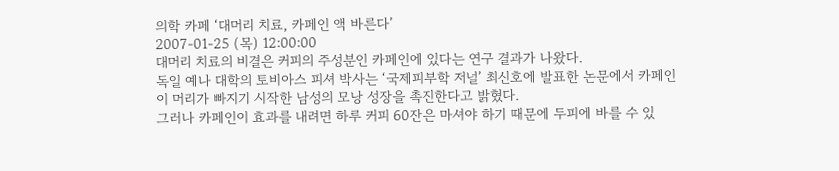의학 카페 ‘대머리 치료, 카페인 액 바른다’
2007-01-25 (목) 12:00:00
대머리 치료의 비결은 커피의 주성분인 카페인에 있다는 연구 결과가 나왔다.
독일 예나 대학의 토비아스 피셔 박사는 ‘국제피부학 저널’ 최신호에 발표한 논문에서 카페인이 머리가 빠지기 시작한 남성의 모낭 성장을 촉진한다고 밝혔다.
그러나 카페인이 효과를 내려면 하루 커피 60잔은 마셔야 하기 때문에 두피에 바를 수 있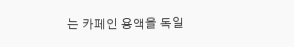는 카페인 용액을 독일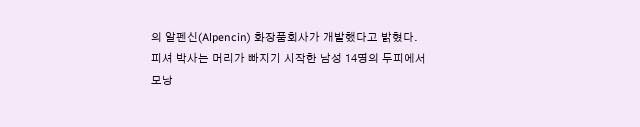의 알펜신(Alpencin) 화장품회사가 개발했다고 밝혔다.
피셔 박사는 머리가 빠지기 시작한 남성 14명의 두피에서 모낭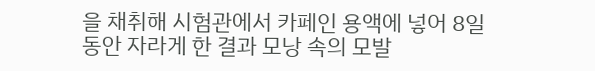을 채취해 시험관에서 카페인 용액에 넣어 8일 동안 자라게 한 결과 모낭 속의 모발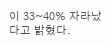이 33~40% 자라났다고 밝혔다.